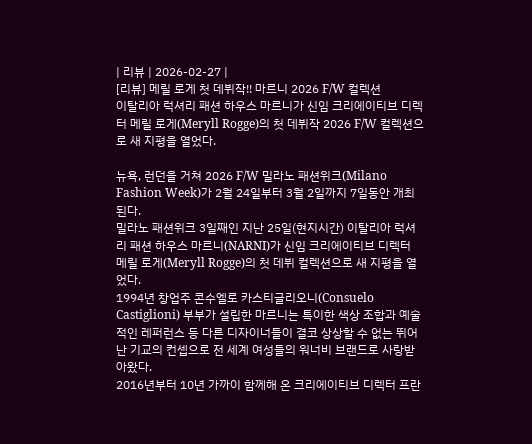| 리뷰 | 2026-02-27 |
[리뷰] 메릴 로게 첫 데뷔작!! 마르니 2026 F/W 컬렉션
이탈리아 럭셔리 패션 하우스 마르니가 신임 크리에이티브 디렉터 메릴 로게(Meryll Rogge)의 첫 데뷔작 2026 F/W 컬렉션으로 새 지평을 열었다.

뉴욕, 런던을 거쳐 2026 F/W 밀라노 패션위크(Milano Fashion Week)가 2월 24일부터 3월 2일까지 7일동안 개최된다.
밀라노 패션위크 3일째인 지난 25일(현지시간) 이탈리아 럭셔리 패션 하우스 마르니(NARNI)가 신임 크리에이티브 디렉터 메릴 로게(Meryll Rogge)의 첫 데뷔 컬렉션으로 새 지평을 열었다.
1994년 창업주 콘수엘로 카스티글리오니(Consuelo Castiglioni) 부부가 설립한 마르니는 특이한 색상 조합과 예술적인 레퍼런스 등 다른 디자이너들이 결코 상상할 수 없는 뛰어난 기교의 컨셉으로 전 세계 여성들의 워너비 브랜드로 사랑받아왔다.
2016년부터 10년 가까이 함께해 온 크리에이티브 디렉터 프란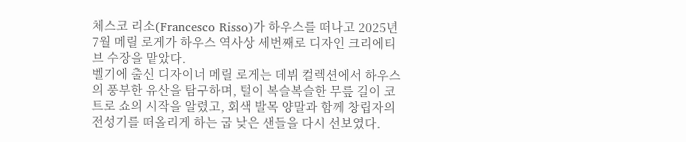체스코 리소(Francesco Risso)가 하우스를 떠나고 2025년 7월 메릴 로게가 하우스 역사상 세번째로 디자인 크리에티브 수장을 맡았다.
벨기에 출신 디자이너 메릴 로게는 데뷔 컬렉션에서 하우스의 풍부한 유산을 탐구하며, 털이 복슬복슬한 무릎 길이 코트로 쇼의 시작을 알렸고, 회색 발목 양말과 함께 창립자의 전성기를 떠올리게 하는 굽 낮은 샌들을 다시 선보였다.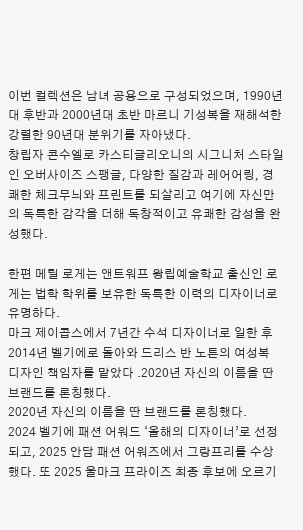이번 컬렉션은 남녀 공용으로 구성되었으며, 1990년대 후반과 2000년대 초반 마르니 기성복을 재해석한 강렬한 90년대 분위기를 자아냈다.
창립자 콘수엘로 카스티글리오니의 시그니처 스타일인 오버사이즈 스팽글, 다양한 질감과 레어어링, 경쾌한 체크무늬와 프린트를 되살리고 여기에 자신만의 독특한 감각을 더해 독창적이고 유쾌한 감성을 완성했다.

한편 메릴 로게는 앤트워프 왕립예술학교 출신인 로게는 법학 학위를 보유한 독특한 이력의 디자이너로 유명하다.
마크 제이콥스에서 7년간 수석 디자이너로 일한 후 2014년 벨기에로 돌아와 드리스 반 노튼의 여성복 디자인 책임자를 맡았다 .2020년 자신의 이름을 딴 브랜드를 론칭했다.
2020년 자신의 이름을 딴 브랜드를 론칭했다.
2024 벨기에 패션 어워드 ‘올해의 디자이너’로 선정되고, 2025 안담 패션 어워즈에서 그랑프리를 수상했다. 또 2025 울마크 프라이즈 최종 후보에 오르기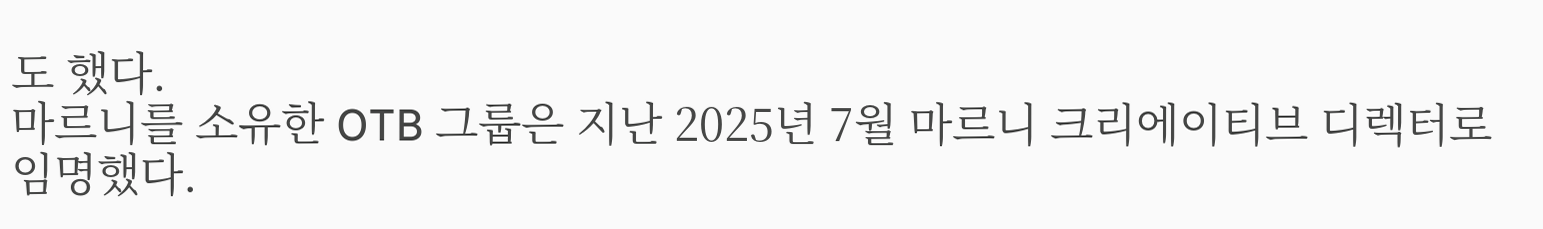도 했다.
마르니를 소유한 OTB 그룹은 지난 2025년 7월 마르니 크리에이티브 디렉터로 임명했다.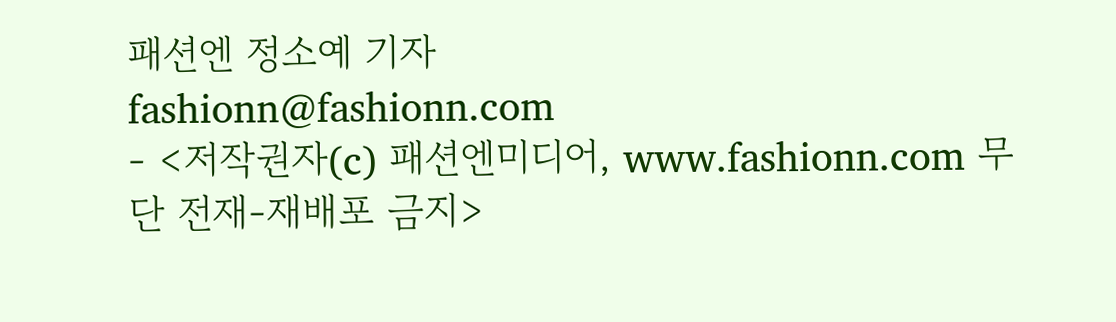패션엔 정소예 기자
fashionn@fashionn.com
- <저작권자(c) 패션엔미디어, www.fashionn.com 무단 전재-재배포 금지>